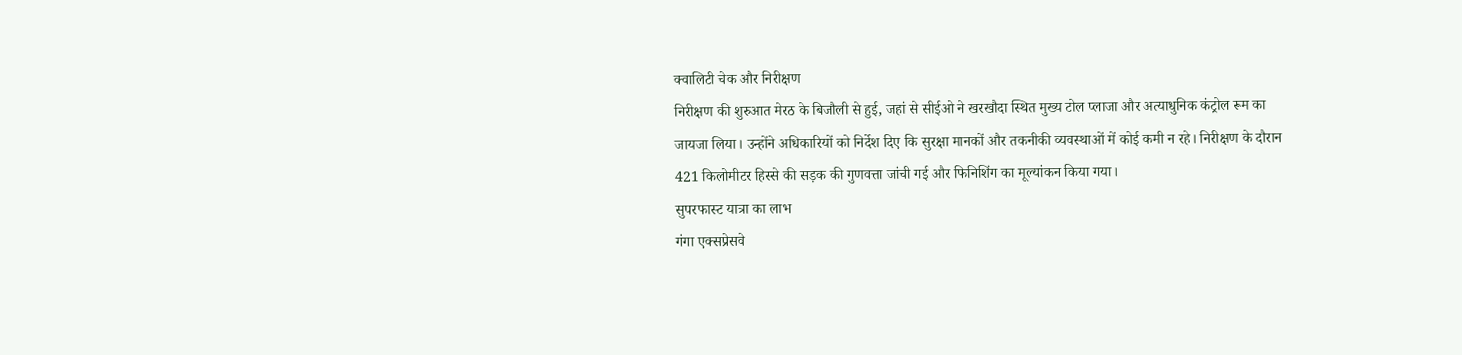क्वालिटी चेक और निरीक्षण
निरीक्षण की शुरुआत मेरठ के बिजौली से हुई, जहां से सीईओ ने खरखौदा स्थित मुख्य टोल प्लाजा और अत्याधुनिक कंट्रोल रूम का जायजा लिया। उन्होंने अधिकारियों को निर्देश दिए कि सुरक्षा मानकों और तकनीकी व्यवस्थाओं में कोई कमी न रहे। निरीक्षण के दौरान 421 किलोमीटर हिस्से की सड़क की गुणवत्ता जांची गई और फिनिशिंग का मूल्यांकन किया गया।
सुपरफास्ट यात्रा का लाभ
गंगा एक्सप्रेसवे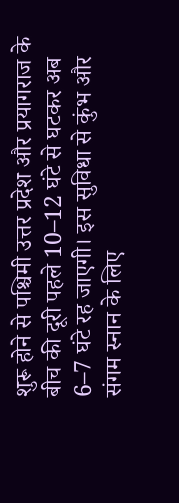शुरू होने से पश्चिमी उत्तर प्रदेश और प्रयागराज के बीच की दूरी पहले 10–12 घंटे से घटकर अब 6–7 घंटे रह जाएगी। इस सुविधा से कुंभ और संगम स्नान के लिए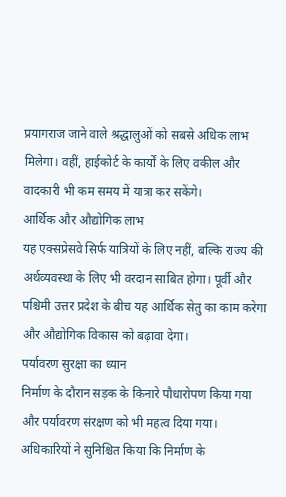प्रयागराज जाने वाले श्रद्धालुओं को सबसे अधिक लाभ मिलेगा। वहीं, हाईकोर्ट के कार्यों के लिए वकील और वादकारी भी कम समय में यात्रा कर सकेंगे।
आर्थिक और औद्योगिक लाभ
यह एक्सप्रेसवे सिर्फ यात्रियों के लिए नहीं, बल्कि राज्य की अर्थव्यवस्था के लिए भी वरदान साबित होगा। पूर्वी और पश्चिमी उत्तर प्रदेश के बीच यह आर्थिक सेतु का काम करेगा और औद्योगिक विकास को बढ़ावा देगा।
पर्यावरण सुरक्षा का ध्यान
निर्माण के दौरान सड़क के किनारे पौधारोपण किया गया और पर्यावरण संरक्षण को भी महत्व दिया गया। अधिकारियों ने सुनिश्चित किया कि निर्माण के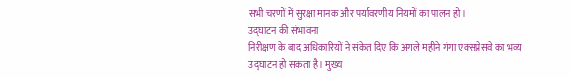सभी चरणों में सुरक्षा मानक और पर्यावरणीय नियमों का पालन हो।
उद्घाटन की संभावना
निरीक्षण के बाद अधिकारियों ने संकेत दिए कि अगले महीने गंगा एक्सप्रेसवे का भव्य उद्घाटन हो सकता है। मुख्य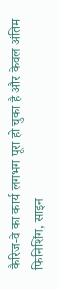कैरिज-वे का कार्य लगभग पूरा हो चुका है और केवल अंतिम फिनिशिंग, साइन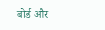बोर्ड और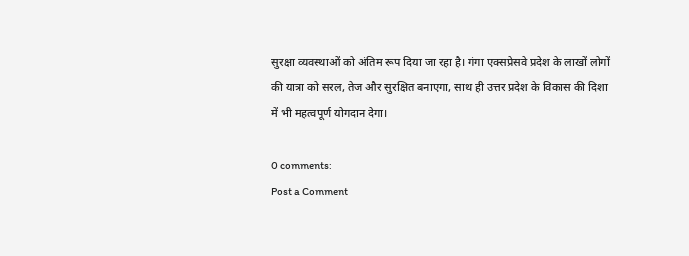सुरक्षा व्यवस्थाओं को अंतिम रूप दिया जा रहा है। गंगा एक्सप्रेसवे प्रदेश के लाखों लोगों की यात्रा को सरल, तेज और सुरक्षित बनाएगा, साथ ही उत्तर प्रदेश के विकास की दिशा में भी महत्वपूर्ण योगदान देगा।

0 comments:
Post a Comment